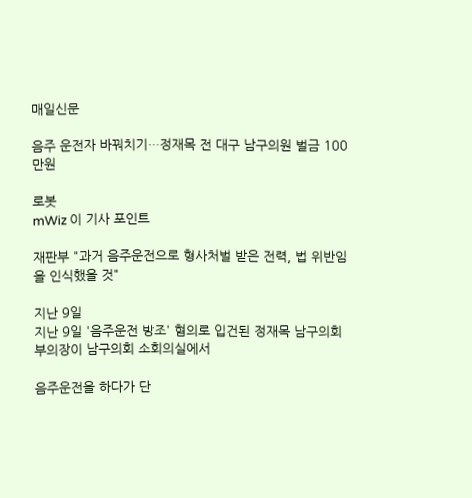매일신문

음주 운전자 바꿔치기…정재목 전 대구 남구의원 벌금 100만원

로봇
mWiz 이 기사 포인트

재판부 "과거 음주운전으로 형사처벌 받은 전력, 법 위반임을 인식했을 것"

지난 9일
지난 9일 '음주운전 방조' 혐의로 입건된 정재목 남구의회 부의장이 남구의회 소회의실에서

음주운전을 하다가 단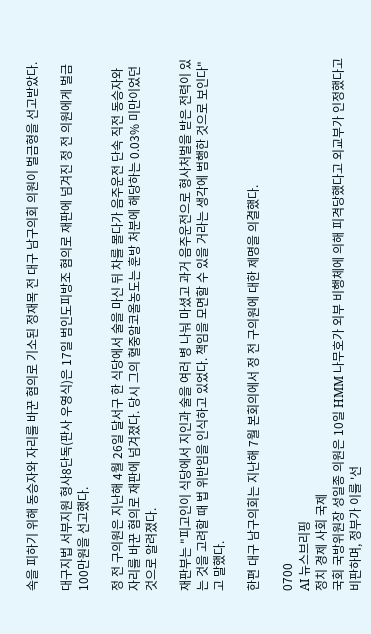속을 피하기 위해 동승자와 자리를 바꾼 혐의로 기소된 정재목 전 대구 남구의회 의원이 벌금형을 선고받았다.

대구지법 서부지원 형사8단독(판사 우영식)은 17일 범인도피방조 혐의로 재판에 넘겨진 정 전 의원에게 벌금 100만원을 선고했다.

정 전 구의원은 지난해 4월 26일 달서구 한 식당에서 술을 마신 뒤 차를 몰다가 음주운전 단속 직전 동승자와 자리를 바꾼 혐의로 재판에 넘겨졌다. 당시 그의 혈중알코올농도는 훈방 처분에 해당하는 0.03% 미만이었던 것으로 알려졌다.

재판부는 "피고인이 식당에서 지인과 술을 여러 병 나눠 마셨고 과거 음주운전으로 형사처벌을 받은 전력이 있는 것을 고려할 때 법 위반임을 인식하고 있었다. 책임을 모면할 수 있을 거라는 생각에 범행한 것으로 보인다"고 말했다.

한편 대구 남구의회는 지난해 7월 본회의에서 정 전 구의원에 대한 제명을 의결했다.

0700
AI 뉴스브리핑
정치 경제 사회 국제
국회 국방위원장 성일종 의원은 10일 HMM 나무호가 외부 비행체에 의해 피격당했다고 외교부가 인정했다고 비판하며, 정부가 이를 '선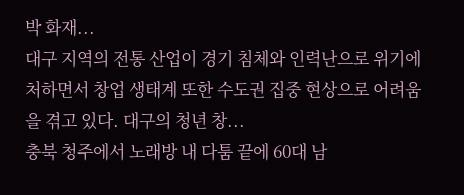박 화재...
대구 지역의 전통 산업이 경기 침체와 인력난으로 위기에 처하면서 창업 생태계 또한 수도권 집중 현상으로 어려움을 겪고 있다. 대구의 청년 창...
충북 청주에서 노래방 내 다툼 끝에 60대 남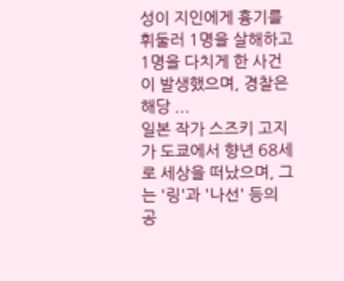성이 지인에게 흉기를 휘둘러 1명을 살해하고 1명을 다치게 한 사건이 발생했으며, 경찰은 해당 ...
일본 작가 스즈키 고지가 도쿄에서 향년 68세로 세상을 떠났으며, 그는 '링'과 '나선' 등의 공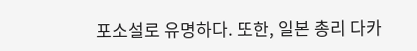포소설로 유명하다. 또한, 일본 총리 다카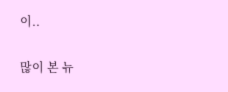이..

많이 본 뉴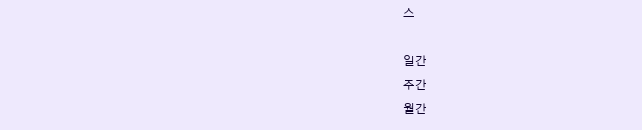스

일간
주간
월간